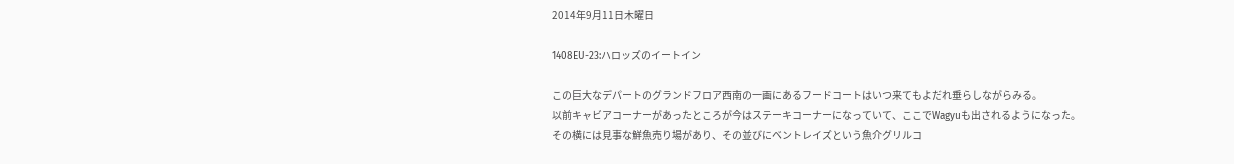2014年9月11日木曜日

1408EU-23:ハロッズのイートイン

この巨大なデパートのグランドフロア西南の一画にあるフードコートはいつ来てもよだれ垂らしながらみる。
以前キャビアコーナーがあったところが今はステーキコーナーになっていて、ここでWagyuも出されるようになった。
その横には見事な鮮魚売り場があり、その並びにベントレイズという魚介グリルコ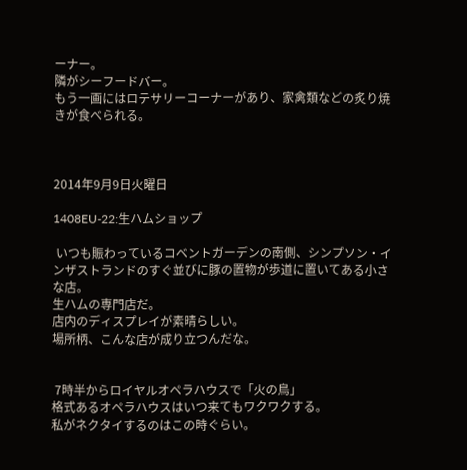ーナー。
隣がシーフードバー。
もう一画にはロテサリーコーナーがあり、家禽類などの炙り焼きが食べられる。



2014年9月9日火曜日

1408EU-22:生ハムショップ

 いつも賑わっているコベントガーデンの南側、シンプソン・インザストランドのすぐ並びに豚の置物が歩道に置いてある小さな店。
生ハムの専門店だ。
店内のディスプレイが素晴らしい。
場所柄、こんな店が成り立つんだな。


 7時半からロイヤルオペラハウスで「火の鳥」
格式あるオペラハウスはいつ来てもワクワクする。
私がネクタイするのはこの時ぐらい。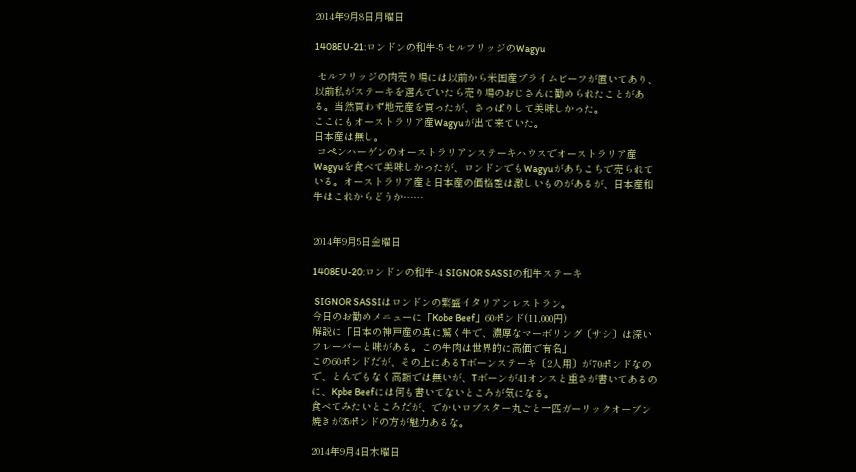2014年9月8日月曜日

1408EU-21:ロンドンの和牛-5 セルフリッジのWagyu

 セルフリッジの肉売り場には以前から米国産プライムビーフが置いてあり、以前私がステーキを選んでいたら売り場のおじさんに勧められたことがある。当然買わず地元産を買ったが、さっぱりして美味しかった。
ここにもオーストラリア産Wagyuが出て来ていた。
日本産は無し。
 コペンハーゲンのオーストラリアンステーキハウスでオーストラリア産Wagyuを食べて美味しかったが、ロンドンでもWagyuがあちこちで売られている。オーストラリア産と日本産の価格差は激しいものがあるが、日本産和牛はこれからどうか……


2014年9月5日金曜日

1408EU-20:ロンドンの和牛-4 SIGNOR SASSIの和牛ステーキ

 SIGNOR SASSIはロンドンの繁盛イタリアンレストラン。
今日のお勧めメニューに「Kobe Beef」60ポンド(11,000円)
解説に「日本の神戸産の真に驚く牛で、濃厚なマーボリング〔サシ〕は深いフレーバーと味がある。この牛肉は世界的に高価で有名」
この60ポンドだが、その上にあるTボーンステーキ〔2人用〕が70ポンドなので、とんでもなく高額では無いが、Tボーンが41オンスと重さが書いてあるのに、Kpbe Beefには何も書いてないところが気になる。
食べてみたいところだが、でかいロブスター丸ごと一匹ガーリックオーブン焼きが35ポンドの方が魅力あるな。

2014年9月4日木曜日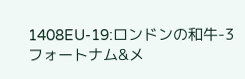1408EU-19:ロンドンの和牛-3 フォートナム&メ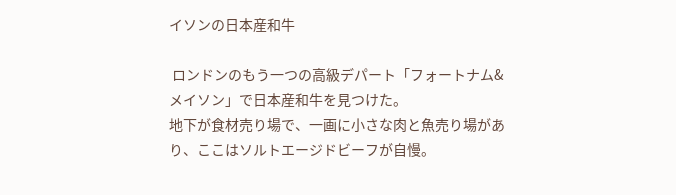イソンの日本産和牛

 ロンドンのもう一つの高級デパート「フォートナム&メイソン」で日本産和牛を見つけた。
地下が食材売り場で、一画に小さな肉と魚売り場があり、ここはソルトエージドビーフが自慢。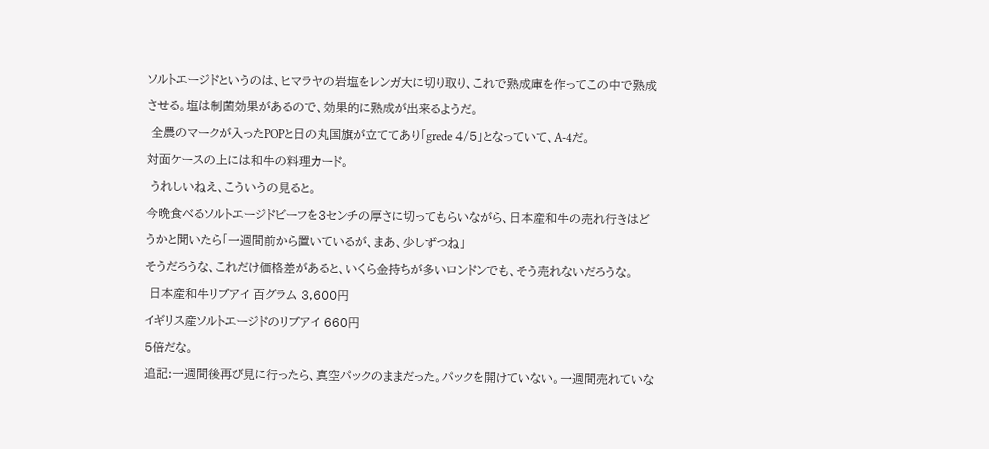ソルトエージドというのは、ヒマラヤの岩塩をレンガ大に切り取り、これで熟成庫を作ってこの中で熟成させる。塩は制菌効果があるので、効果的に熟成が出来るようだ。
 全農のマークが入ったPOPと日の丸国旗が立ててあり「grede 4/5」となっていて、A-4だ。
対面ケースの上には和牛の料理カード。
 うれしいねえ、こういうの見ると。
今晩食べるソルトエージドビーフを3センチの厚さに切ってもらいながら、日本産和牛の売れ行きはどうかと聞いたら「一週間前から置いているが、まあ、少しずつね」
そうだろうな、これだけ価格差があると、いくら金持ちが多いロンドンでも、そう売れないだろうな。
 日本産和牛リブアイ 百グラム 3,600円
イギリス産ソルトエージドのリブアイ 660円
5倍だな。
追記:一週間後再び見に行ったら、真空パックのままだった。パックを開けていない。一週間売れていな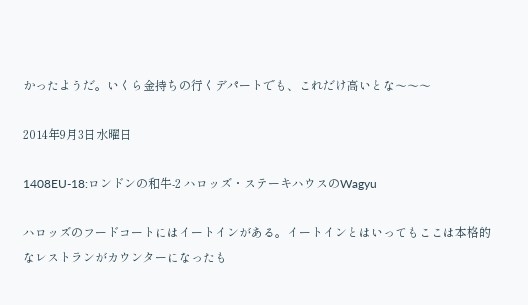かったようだ。いくら金持ちの行くデパートでも、これだけ高いとな〜〜〜

2014年9月3日水曜日

1408EU-18:ロンドンの和牛-2 ハロッズ・ステーキハウスのWagyu

ハロッズのフードコートにはイートインがある。イートインとはいってもここは本格的なレストランがカウンターになったも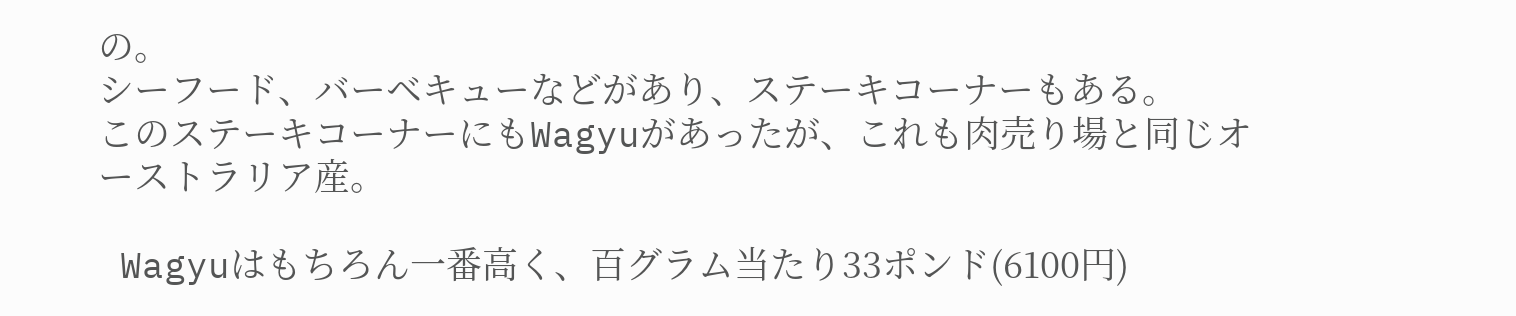の。
シーフード、バーベキューなどがあり、ステーキコーナーもある。
このステーキコーナーにもWagyuがあったが、これも肉売り場と同じオーストラリア産。

 Wagyuはもちろん一番高く、百グラム当たり33ポンド(6100円)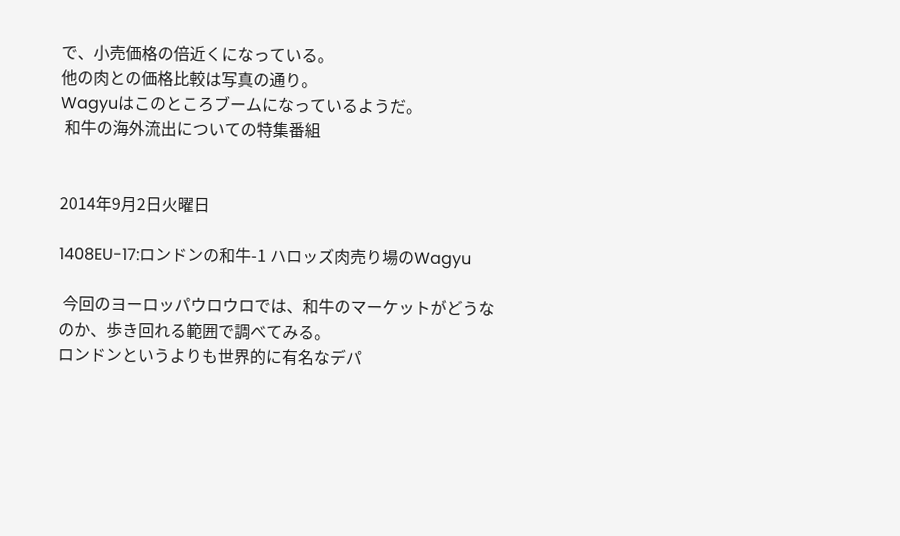で、小売価格の倍近くになっている。
他の肉との価格比較は写真の通り。
Wagyuはこのところブームになっているようだ。
 和牛の海外流出についての特集番組


2014年9月2日火曜日

1408EU-17:ロンドンの和牛-1 ハロッズ肉売り場のWagyu

 今回のヨーロッパウロウロでは、和牛のマーケットがどうなのか、歩き回れる範囲で調べてみる。
ロンドンというよりも世界的に有名なデパ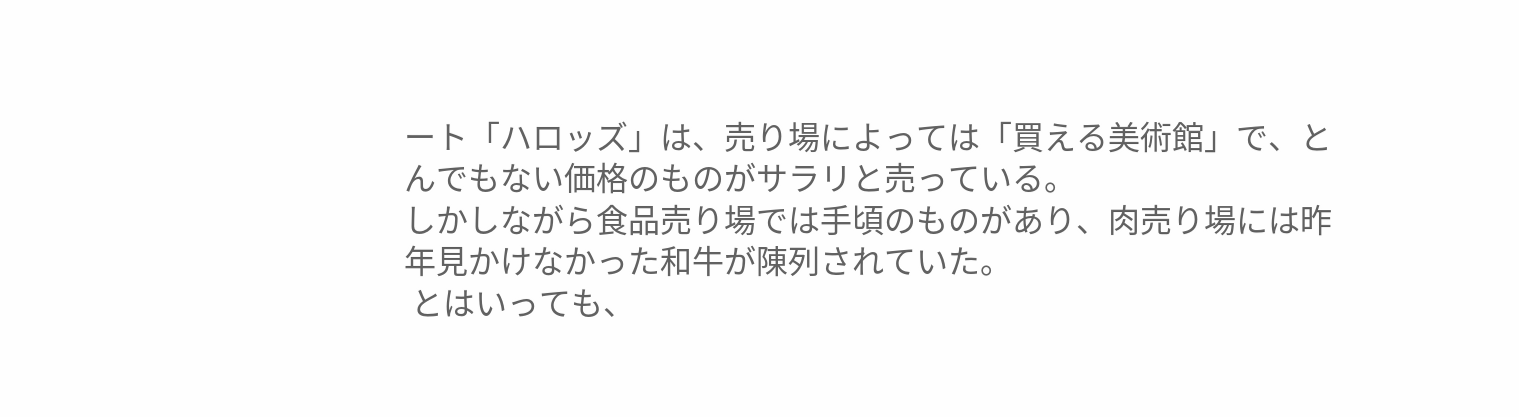ート「ハロッズ」は、売り場によっては「買える美術館」で、とんでもない価格のものがサラリと売っている。
しかしながら食品売り場では手頃のものがあり、肉売り場には昨年見かけなかった和牛が陳列されていた。
 とはいっても、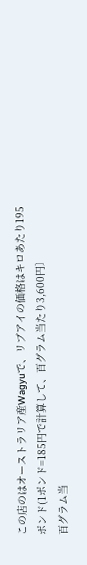この店のはオーストラリア産Wagyuで、リブアイの価格はキロあたり195ポンド(1ポンド=185円で計算して、百グラム当たり3,600円〕
百グラム当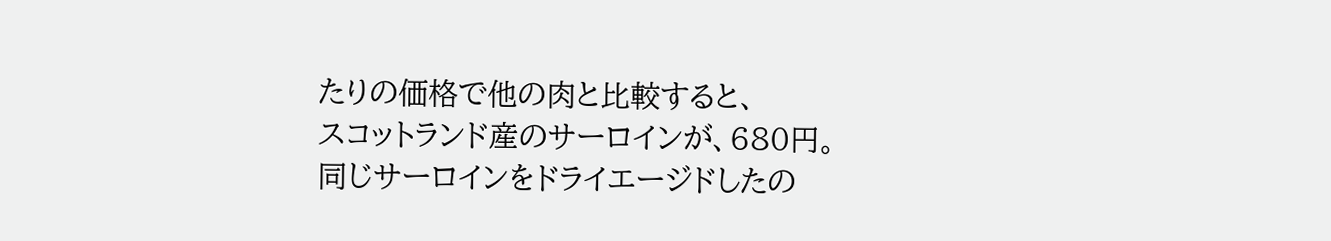たりの価格で他の肉と比較すると、
スコットランド産のサーロインが、680円。
同じサーロインをドライエージドしたの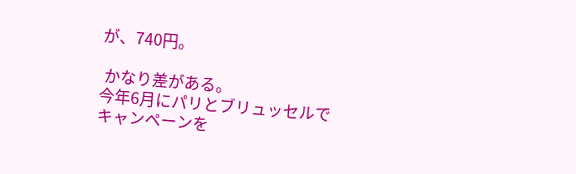が、740円。

 かなり差がある。
今年6月にパリとブリュッセルでキャンペーンを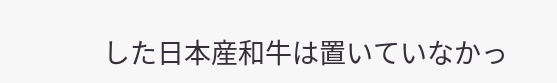した日本産和牛は置いていなかっ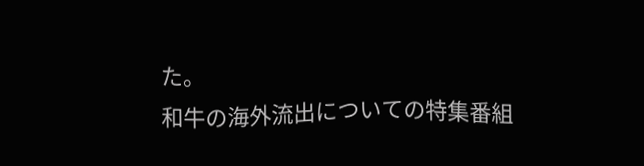た。
和牛の海外流出についての特集番組